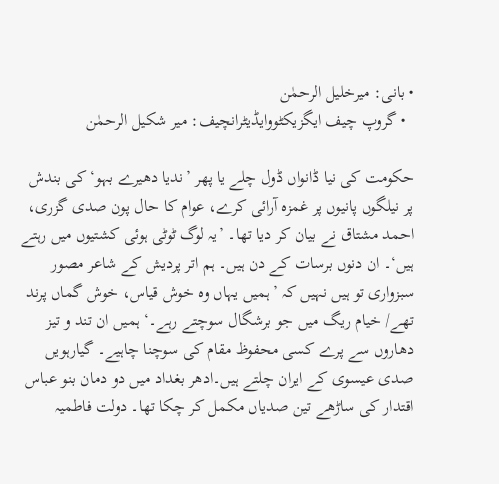• بانی: میرخلیل الرحمٰن
  • گروپ چیف ایگزیکٹووایڈیٹرانچیف: میر شکیل الرحمٰن

حکومت کی نیا ڈانواں ڈول چلے یا پھر ’ندیا دھیرے بہو‘ کی بندش پر نیلگوں پانیوں پر غمزہ آرائی کرے، عوام کا حال پون صدی گزری، احمد مشتاق نے بیان کر دیا تھا۔ ’یہ لوگ ٹوٹی ہوئی کشتیوں میں رہتے ہیں‘۔ ان دنوں برسات کے دن ہیں۔ ہم اتر پردیش کے شاعر مصور سبزواری تو ہیں نہیں کہ ’ہمیں یہاں وہ خوش قیاس، خوش گماں پرند تھے/ خیام ریگ میں جو برشگال سوچتے رہے۔‘ ہمیں ان تند و تیز دھاروں سے پرے کسی محفوظ مقام کی سوچنا چاہیے۔ گیارہویں صدی عیسوی کے ایران چلتے ہیں۔ادھر بغداد میں دو دمان بنو عباس اقتدار کی ساڑھے تین صدیاں مکمل کر چکا تھا۔ دولت فاطمیہ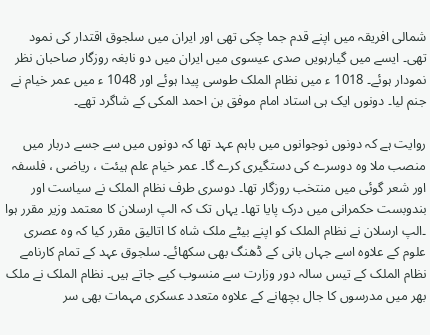شمالی افریقہ میں اپنے قدم جما چکی تھی اور ایران میں سلجوق اقتدار کی نمود تھی۔ ایسے میں گیارہویں صدی عیسوی میں ایران میں دو نابغہ روزگار صاحبان نظر نمودار ہوئے۔ 1018 ء میں نظام الملک طوسی پیدا ہوئے اور 1048 ء میں عمر خیام نے جنم لیا۔ دونوں ایک ہی استاد امام موفق بن احمد المکی کے شاگرد تھے۔

روایت ہے کہ دونوں نوجوانوں میں باہم عہد تھا کہ دونوں میں سے جسے دربار میں منصب ملا وہ دوسرے کی دستگیری کرے گا۔ عمر خیام علم ہیئت ، ریاضی ، فلسفہ اور شعر گوئی میں منتخب روزگار تھا۔ دوسری طرف نظام الملک نے سیاست اور بندوبست حکمرانی میں درک پایا تھا۔ یہاں تک کہ الپ ارسلان کا معتمد وزیر مقرر ہوا ۔الپ ارسلان نے نظام الملک کو اپنے بیٹے ملک شاہ کا اتالیق مقرر کیا کہ وہ عصری علوم کے علاوہ اسے جہاں بانی کے ڈھنگ بھی سکھائے۔ سلجوق عہد کے تمام کارنامے نظام الملک کے تیس سالہ دور وزارت سے منسوب کیے جاتے ہیں۔ نظام الملک نے ملک بھر میں مدرسوں کا جال بچھانے کے علاوہ متعدد عسکری مہمات بھی سر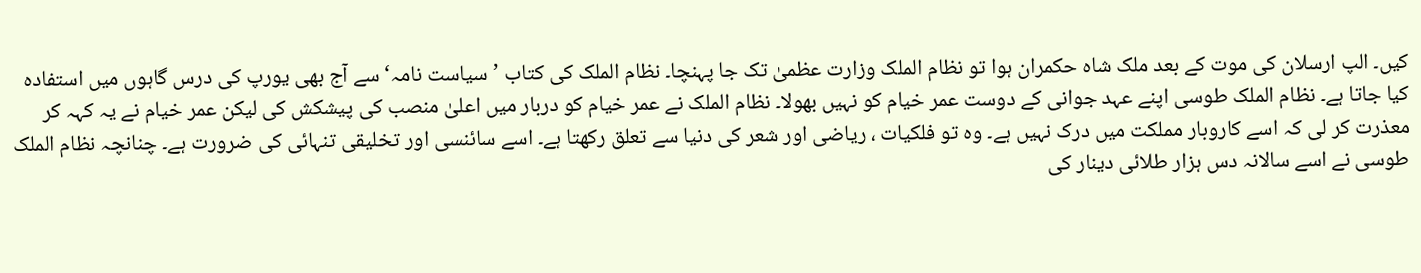کیں۔ الپ ارسلان کی موت کے بعد ملک شاہ حکمران ہوا تو نظام الملک وزارت عظمیٰ تک جا پہنچا۔ نظام الملک کی کتاب ’سیاست نامہ‘ سے آج بھی یورپ کی درس گاہوں میں استفادہ کیا جاتا ہے۔ نظام الملک طوسی اپنے عہد جوانی کے دوست عمر خیام کو نہیں بھولا۔ نظام الملک نے عمر خیام کو دربار میں اعلیٰ منصب کی پیشکش کی لیکن عمر خیام نے یہ کہہ کر معذرت کر لی کہ اسے کاروبار مملکت میں درک نہیں ہے۔ وہ تو فلکیات ، ریاضی اور شعر کی دنیا سے تعلق رکھتا ہے۔ اسے سائنسی اور تخلیقی تنہائی کی ضرورت ہے۔ چنانچہ نظام الملک طوسی نے اسے سالانہ دس ہزار طلائی دینار کی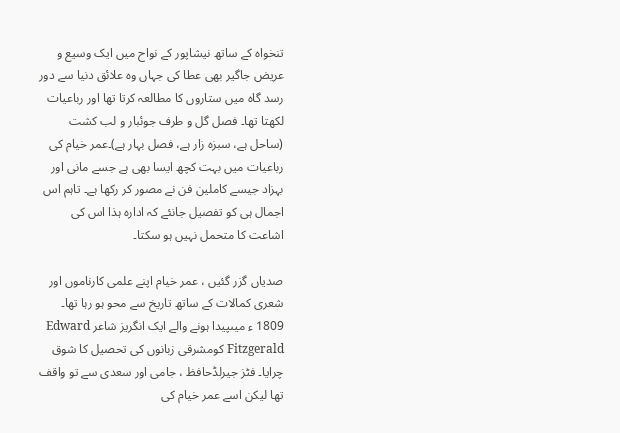تنخواہ کے ساتھ نیشاپور کے نواح میں ایک وسیع و عریض جاگیر بھی عطا کی جہاں وہ علائق دنیا سے دور رسد گاہ میں ستاروں کا مطالعہ کرتا تھا اور رباعیات لکھتا تھا۔ فصل گل و طرف جوئبار و لب کشت (ساحل ہے، سبزہ زار ہے، فصل بہار ہے)۔عمر خیام کی رباعیات میں بہت کچھ ایسا بھی ہے جسے مانی اور بہزاد جیسے کاملین فن نے مصور کر رکھا ہے۔ تاہم اس اجمال ہی کو تفصیل جانئے کہ ادارہ ہذا اس کی اشاعت کا متحمل نہیں ہو سکتا۔

صدیاں گزر گئیں ، عمر خیام اپنے علمی کارناموں اور شعری کمالات کے ساتھ تاریخ سے محو ہو رہا تھا۔ 1809 ء میںپیدا ہونے والے ایک انگریز شاعر Edward Fitzgerald کومشرقی زبانوں کی تحصیل کا شوق چرایا۔ فٹز جیرلڈحافظ ، جامی اور سعدی سے تو واقف تھا لیکن اسے عمر خیام کی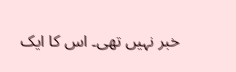خبر نہیں تھی۔ اس کا ایک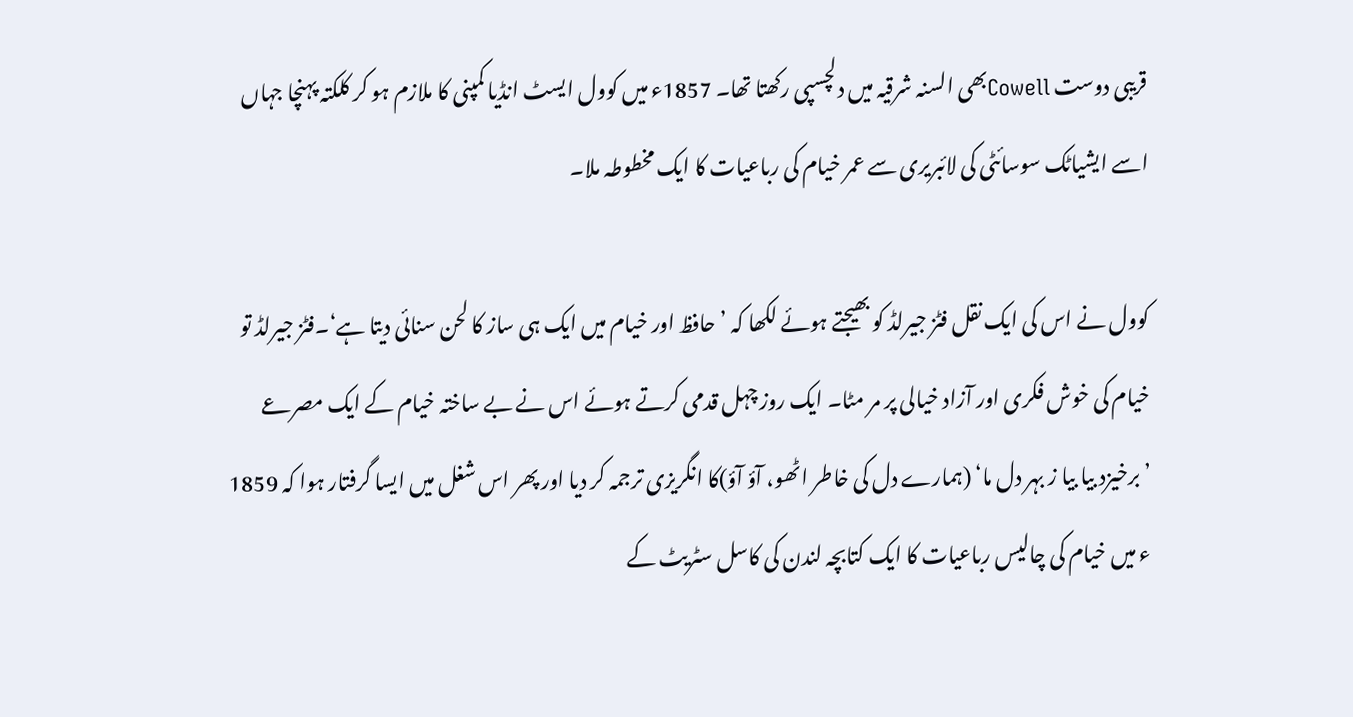قریبی دوست Cowellبھی السنہ شرقیہ میں دلچسپی رکھتا تھا۔ 1857ء میں کوول ایسٹ انڈیا کمپنی کا ملازم ہو کر کلکتہ پہنچا جہاں اسے ایشیاٹک سوسائٹی کی لائبریری سے عمر خیام کی رباعیات کا ایک مخطوطہ ملا۔

کوول نے اس کی ایک نقل فٹز جیرلڈ کو بھیجتے ہوئے لکھا کہ ’حافظ اور خیام میں ایک ہی ساز کا لحن سنائی دیتا ہے‘۔فٹز جیرلڈ تو خیام کی خوش فکری اور آزاد خیالی پر مر مٹا۔ ایک روز چہل قدمی کرتے ہوئے اس نے بے ساختہ خیام کے ایک مصرعے ’برخیزد بیا بیا ز بہر دل ما‘ (ہمارے دل کی خاطر اٹھو، آؤ آؤ)کا انگریزی ترجمہ کر دیا اور پھر اس شغل میں ایسا گرفتار ہوا کہ 1859 ء میں خیام کی چالیس رباعیات کا ایک کتابچہ لندن کی کاسل سٹریٹ کے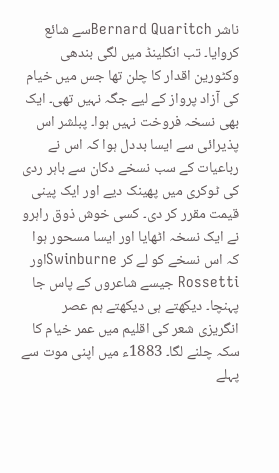ناشر Bernard Quaritchسے شائع کروایا۔ تب انگلینڈ میں لگی بندھی وکٹورین اقدار کا چلن تھا جس میں خیام کی آزاد پرواز کے لیے جگہ نہیں تھی۔ ایک بھی نسخہ فروخت نہیں ہوا۔ پبلشر اس پذیرائی سے ایسا بددل ہوا کہ اس نے رباعیات کے سب نسخے دکان سے باہر ردی کی ٹوکری میں پھینک دیے اور ایک پینی قیمت مقرر کر دی۔ کسی خوش ذوق راہرو نے ایک نسخہ اٹھایا اور ایسا مسحور ہوا کہ اس نسخے کو لے کر Swinburneاور Rossetti جیسے شاعروں کے پاس جا پہنچا۔ دیکھتے ہی دیکھتے ہم عصر انگریزی شعر کی اقلیم میں عمر خیام کا سکہ چلنے لگا۔ 1883ء میں اپنی موت سے پہلے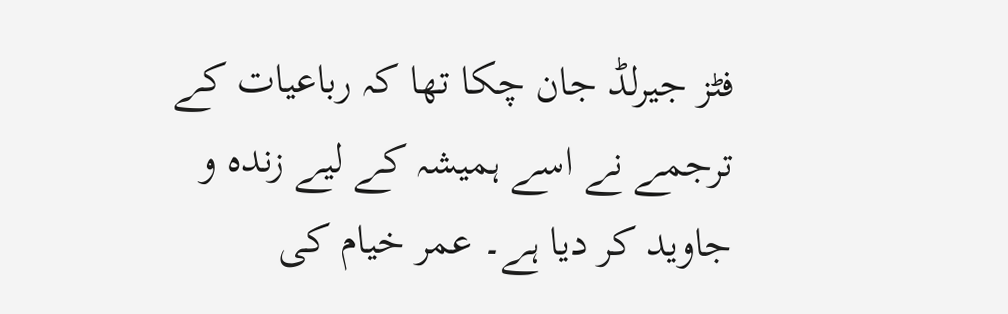فٹز جیرلڈ جان چکا تھا کہ رباعیات کے ترجمے نے اسے ہمیشہ کے لیے زندہ و جاوید کر دیا ہے۔ عمر خیام کی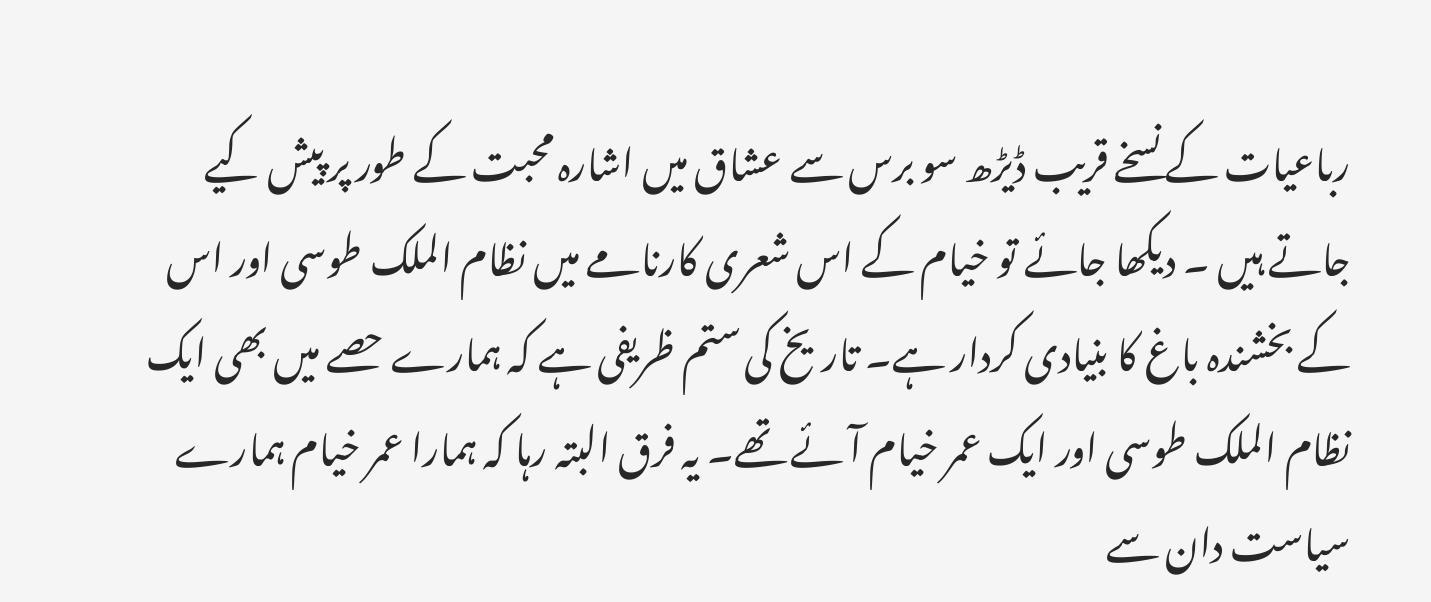رباعیات کے نسخے قریب ڈیڑھ سو برس سے عشاق میں اشارہ محبت کے طور پر پیش کیے جاتے ہیں ۔ دیکھا جائے تو خیام کے اس شعری کارنامے میں نظام الملک طوسی اور اس کے بخشندہ باغ کا بنیادی کردار ہے۔ تاریخ کی ستم ظریفی ہے کہ ہمارے حصے میں بھی ایک نظام الملک طوسی اور ایک عمر خیام آئے تھے۔ یہ فرق البتہ رہا کہ ہمارا عمر خیام ہمارے سیاست دان سے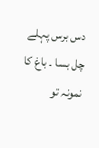دس برس پہلے چل بسا ۔ باغ کا نمونہ تو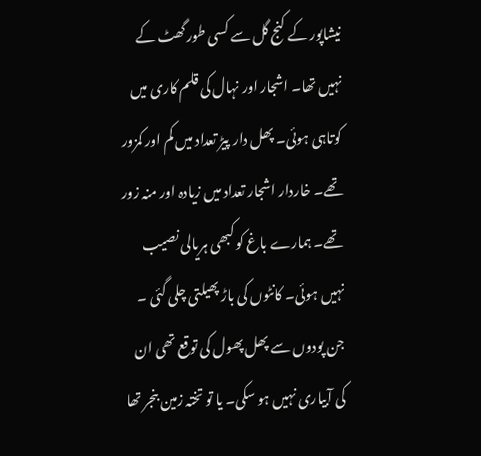نیشاپور کے کنج گل سے کسی طور گھٹ کے نہیں تھا۔ اشجار اور نہال کی قلم کاری میں کوتاہی ہوئی۔ پھل دار پیڑ تعداد میں کم اور کمزور تھے۔ خاردار اشجار تعداد میں زیادہ اور منہ زور تھے۔ ہمارے باغ کو کبھی ہریالی نصیب نہیں ہوئی۔ کانٹوں کی باڑ پھیلتی چلی گئی ۔ جن پودوں سے پھل پھول کی توقع تھی ان کی آبیاری نہیں ہو سکی۔ یا تو تختہ زمین بنجر تھا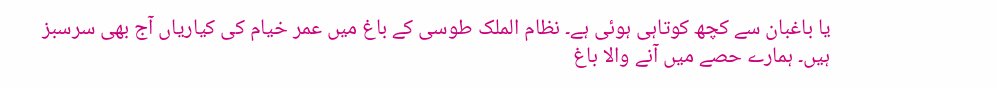یا باغبان سے کچھ کوتاہی ہوئی ہے۔ نظام الملک طوسی کے باغ میں عمر خیام کی کیاریاں آج بھی سرسبز ہیں۔ ہمارے حصے میں آنے والا باغ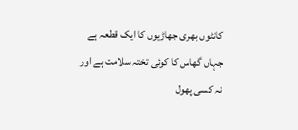کانٹوں بھری جھاڑیوں کا ایک قطعہ ہے جہاں گھاس کا کوئی تختہ سلامت ہے اور نہ کسی پھول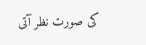کی صورت نظر آتی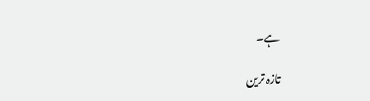ہے۔

تازہ ترین